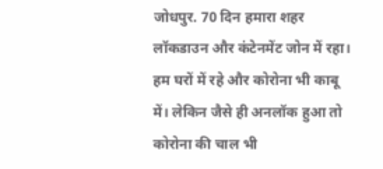जोधपुर. 70 दिन हमारा शहर लॉकडाउन और कंटेनमेंट जोन में रहा। हम घरों में रहे और कोरोना भी काबू में। लेकिन जैसे ही अनलॉक हुआ तो कोरोना की चाल भी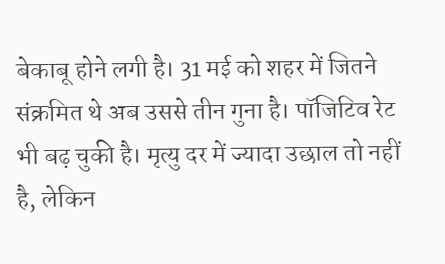बेकाबू होने लगी है। 31 मई को शहर में जितने संक्रमित थे अब उससे तीन गुना है। पॉजिटिव रेट भी बढ़ चुकी है। मृत्यु दर में ज्यादा उछाल तो नहीं है, लेकिन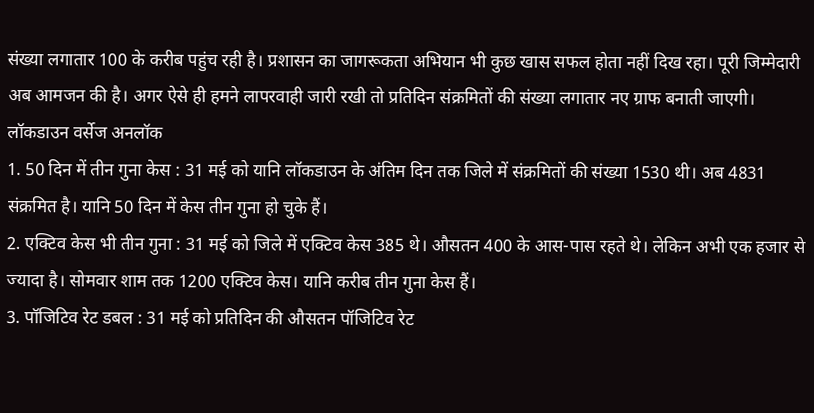संख्या लगातार 100 के करीब पहुंच रही है। प्रशासन का जागरूकता अभियान भी कुछ खास सफल होता नहीं दिख रहा। पूरी जिम्मेदारी अब आमजन की है। अगर ऐसे ही हमने लापरवाही जारी रखी तो प्रतिदिन संक्रमितों की संख्या लगातार नए ग्राफ बनाती जाएगी।
लॉकडाउन वर्सेज अनलॉक
1. 50 दिन में तीन गुना केस : 31 मई को यानि लॉकडाउन के अंतिम दिन तक जिले में संक्रमितों की संख्या 1530 थी। अब 4831 संक्रमित है। यानि 50 दिन में केस तीन गुना हो चुके हैं।
2. एक्टिव केस भी तीन गुना : 31 मई को जिले में एक्टिव केस 385 थे। औसतन 400 के आस-पास रहते थे। लेकिन अभी एक हजार से ज्यादा है। सोमवार शाम तक 1200 एक्टिव केस। यानि करीब तीन गुना केस हैं।
3. पॉजिटिव रेट डबल : 31 मई को प्रतिदिन की औसतन पॉजिटिव रेट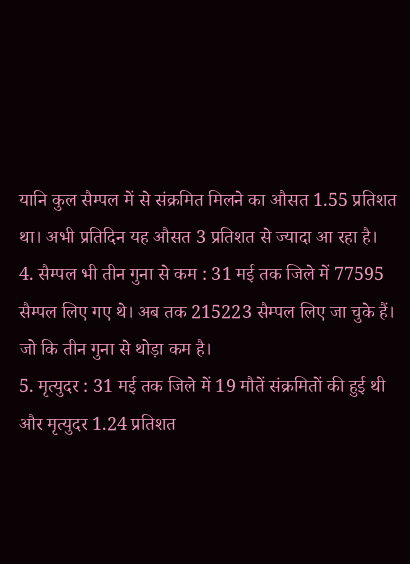यानि कुल सैम्पल में से संक्रमित मिलने का औसत 1.55 प्रतिशत था। अभी प्रतिदिन यह औसत 3 प्रतिशत से ज्यादा आ रहा है।
4. सैम्पल भी तीन गुना से कम : 31 मई तक जिले में 77595 सैम्पल लिए गए थे। अब तक 215223 सैम्पल लिए जा चुके हैं। जो कि तीन गुना से थोड़ा कम है।
5. मृत्युदर : 31 मई तक जिले में 19 मौतें संक्रमितों की हुई थी और मृत्युदर 1.24 प्रतिशत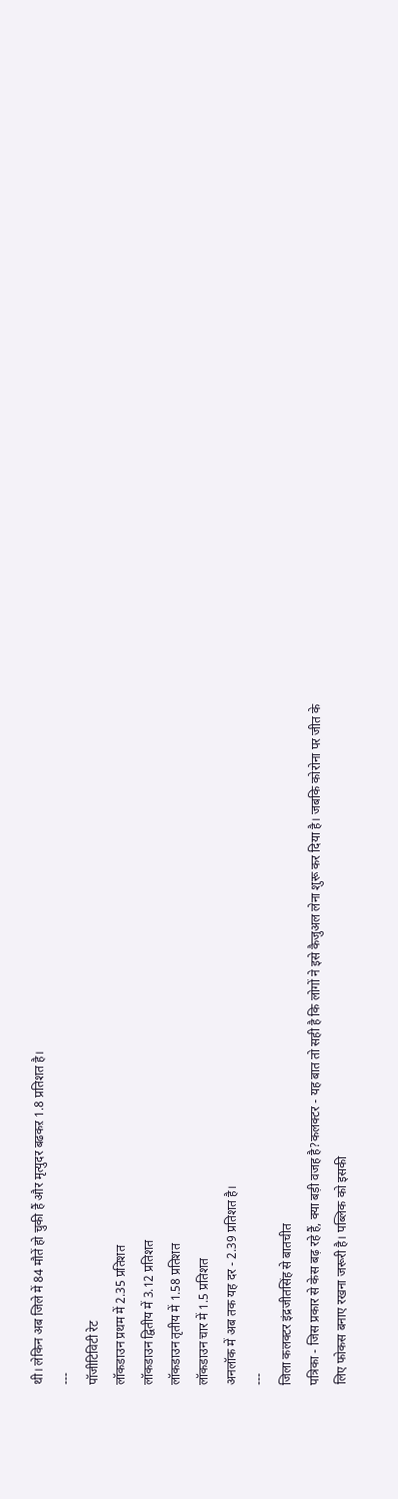थी। लेकिन अब जिले में 84 मौतें हो चुकी हैं और मृत्युदर बढकऱ 1.8 प्रतिशत है।
---
पॉजीटिविटी रेट
लॉकडाउन प्रथम में 2.35 प्रतिशत
लॉकडाउन द्वितीय में 3.12 प्रतिशत
लॉकडाउन तृतीय में 1.58 प्रतिशत
लॉकडाउन चार में 1.5 प्रतिशत
अनलॉक में अब तक यह दर - 2.39 प्रतिशत है।
---
जिला कलक्टर इंद्रजीतसिंह से बातचीत
पत्रिका - जिस प्रकार से केस बढ़ रहे हैं, क्या बड़ी वजह है?कलक्टर - यह बात तो सही है कि लोगों ने इसे कैजुअल लेना शुरू कर दिया है। जबकि कोरोना पर जीत के लिए फोकस बनाए रखना जरूरी है। पब्लिक को इसकी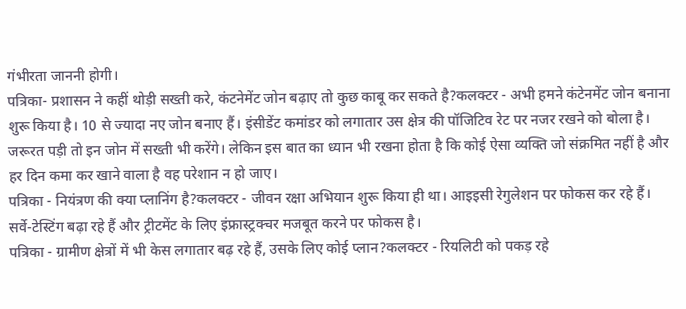गंभीरता जाननी होगी।
पत्रिका- प्रशासन ने कहीं थोड़ी सख्ती करे, कंटनेमेंट जोन बढ़ाए तो कुछ काबू कर सकते है?कलक्टर - अभी हमने कंटेनमेंट जोन बनाना शुरू किया है। 10 से ज्यादा नए जोन बनाए हैं। इंसीडेंट कमांडर को लगातार उस क्षेत्र की पॉजिटिव रेट पर नजर रखने को बोला है। जरूरत पड़ी तो इन जोन में सख्ती भी करेंगे। लेकिन इस बात का ध्यान भी रखना होता है कि कोई ऐसा व्यक्ति जो संक्रमित नहीं है और हर दिन कमा कर खाने वाला है वह परेशान न हो जाए।
पत्रिका - नियंत्रण की क्या प्लानिंग है?कलक्टर - जीवन रक्षा अभियान शुरू किया ही था। आइइसी रेगुलेशन पर फोकस कर रहे हैं। सर्वे-टेस्टिंग बढ़ा रहे हैं और ट्रीटमेंट के लिए इंफ्रास्ट्रक्चर मजबूत करने पर फोकस है।
पत्रिका - ग्रामीण क्षेत्रों में भी केस लगातार बढ़ रहे हैं, उसके लिए कोई प्लान?कलक्टर - रियलिटी को पकड़ रहे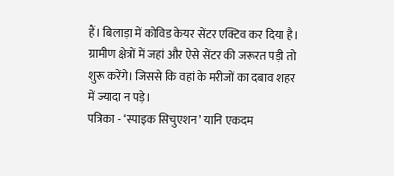हैं। बिलाड़ा में कोविड केयर सेंटर एक्टिव कर दिया है। ग्रामीण क्षेत्रों में जहां और ऐसे सेंटर की जरूरत पड़ी तो शुरू करेंगे। जिससे कि वहां के मरीजों का दबाव शहर में ज्यादा न पड़े।
पत्रिका - ‘स्पाइक सिचुएशन’ यानि एकदम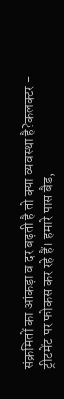संक्रमितों का आंकड़ा व दर बढ़ती है तो क्या व्यवस्था है?कलक्टर - ट्रीटमेंट पर फोकस कर रहे हैं। हमारे पास बैड,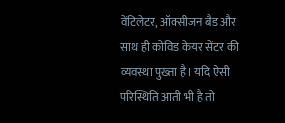वेंटिलेटर, ऑक्सीजन बैड और साथ ही कोविड केयर सेंटर की व्यवस्था पुख्ता है। यदि ऐसी परिस्थिति आती भी है तो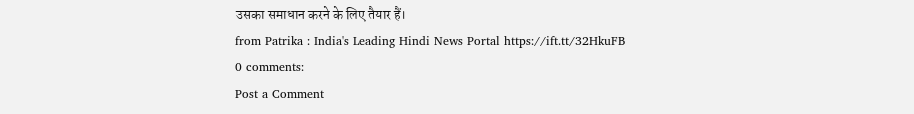उसका समाधान करने के लिए तैयार हैं।
from Patrika : India's Leading Hindi News Portal https://ift.tt/32HkuFB
0 comments:
Post a Comment